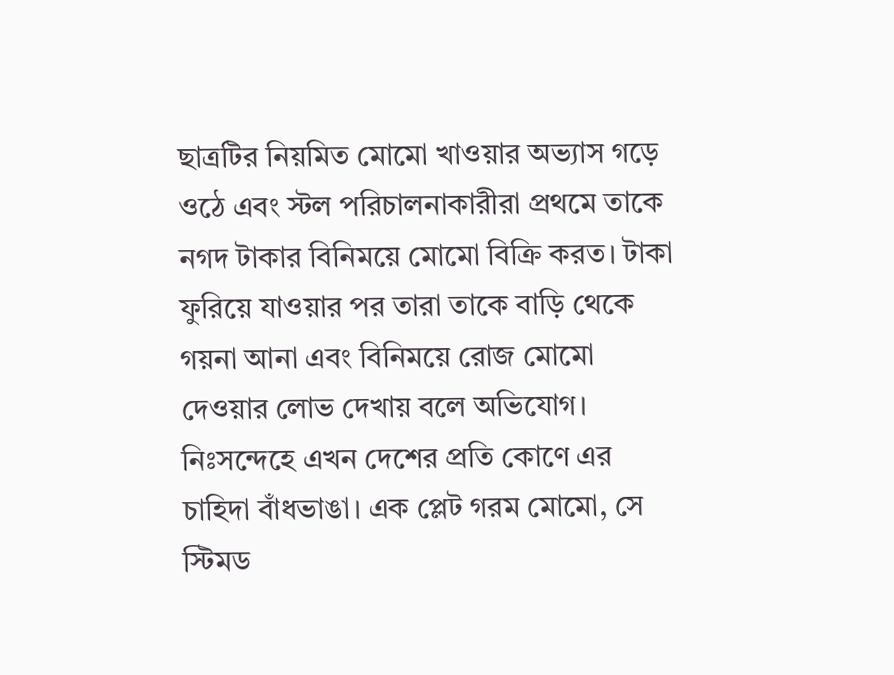ছাত্রটির নিয়মিত মোমো খাওয়ার অভ্যাস গড়ে ওঠে এবং স্টল পরিচালনাকারীরা প্রথমে তাকে নগদ টাকার বিনিময়ে মোমো বিক্রি করত। টাকা ফুরিয়ে যাওয়ার পর তারা তাকে বাড়ি থেকে গয়না আনা এবং বিনিময়ে রোজ মোমো দেওয়ার লোভ দেখায় বলে অভিযোগ।
নিঃসন্দেহে এখন দেশের প্রতি কোণে এর চাহিদা বাঁধভাঙা। এক প্লেট গরম মোমো, সে স্টিমড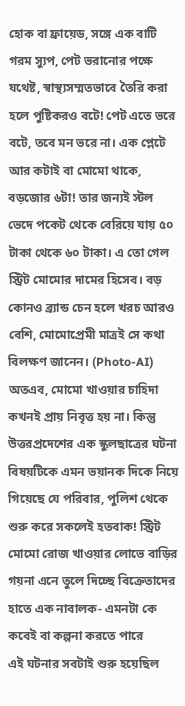হোক বা ফ্রায়েড, সঙ্গে এক বাটি গরম স্যুপ, পেট ভরানোর পক্ষে যথেষ্ট, স্বাস্থ্যসম্মতভাবে তৈরি করা হলে পুষ্টিকরও বটে! পেট এতে ভরে বটে, তবে মন ভরে না। এক প্লেটে আর কটাই বা মোমো থাকে, বড়জোর ৬টা! তার জন্যই স্টল ভেদে পকেট থেকে বেরিয়ে যায় ৫০ টাকা থেকে ৬০ টাকা। এ তো গেল স্ট্রিট মোমোর দামের হিসেব। বড় কোনও ব্র্যান্ড চেন হলে খরচ আরও বেশি, মোমোপ্রেমী মাত্রই সে কথা বিলক্ষণ জানেন। (Photo-AI)
অতএব, মোমো খাওয়ার চাহিদা কখনই প্রায় নিবৃত্ত হয় না। কিন্তু উত্তরপ্রদেশের এক স্কুলছাত্রের ঘটনা বিষয়টিকে এমন ভয়ানক দিকে নিয়ে গিয়েছে যে পরিবার, পুলিশ থেকে শুরু করে সকলেই হতবাক! স্ট্রিট মোমো রোজ খাওয়ার লোভে বাড়ির গয়না এনে তুলে দিচ্ছে বিক্রেতাদের হাতে এক নাবালক- এমনটা কে কবেই বা কল্পনা করতে পারে
এই ঘটনার সবটাই শুরু হয়েছিল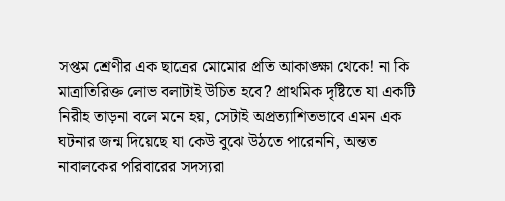সপ্তম শ্রেণীর এক ছাত্রের মোমোর প্রতি আকাঙ্ক্ষা থেকে! না কি মাত্রাতিরিক্ত লোভ বলাটাই উচিত হবে? প্রাথমিক দৃষ্টিতে যা একটি নিরীহ তাড়না বলে মনে হয়, সেটাই অপ্রত্যাশিতভাবে এমন এক ঘটনার জন্ম দিয়েছে যা কেউ বুঝে উঠতে পারেননি, অন্তত নাবালকের পরিবারের সদস্যরা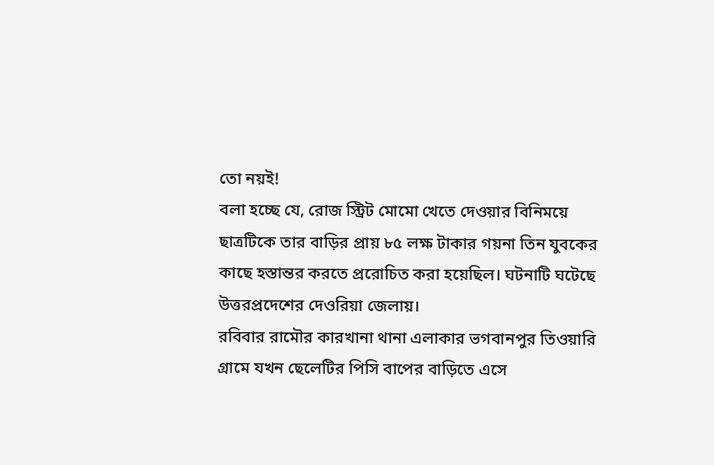তো নয়ই!
বলা হচ্ছে যে, রোজ স্ট্রিট মোমো খেতে দেওয়ার বিনিময়ে ছাত্রটিকে তার বাড়ির প্রায় ৮৫ লক্ষ টাকার গয়না তিন যুবকের কাছে হস্তান্তর করতে প্ররোচিত করা হয়েছিল। ঘটনাটি ঘটেছে উত্তরপ্রদেশের দেওরিয়া জেলায়।
রবিবার রামৌর কারখানা থানা এলাকার ভগবানপুর তিওয়ারি গ্রামে যখন ছেলেটির পিসি বাপের বাড়িতে এসে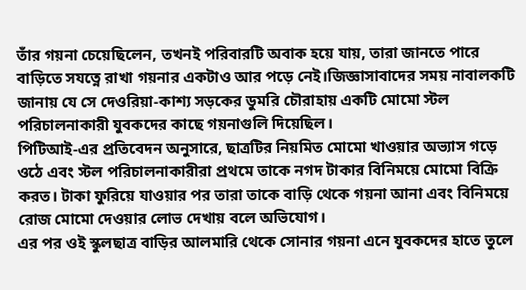তাঁর গয়না চেয়েছিলেন, তখনই পরিবারটি অবাক হয়ে যায়, তারা জানতে পারে বাড়িতে সযত্নে রাখা গয়নার একটাও আর পড়ে নেই।জিজ্ঞাসাবাদের সময় নাবালকটি জানায় যে সে দেওরিয়া-কাশ্য সড়কের ডুমরি চৌরাহায় একটি মোমো স্টল পরিচালনাকারী যুবকদের কাছে গয়নাগুলি দিয়েছিল।
পিটিআই-এর প্রতিবেদন অনুসারে, ছাত্রটির নিয়মিত মোমো খাওয়ার অভ্যাস গড়ে ওঠে এবং স্টল পরিচালনাকারীরা প্রথমে তাকে নগদ টাকার বিনিময়ে মোমো বিক্রি করত। টাকা ফুরিয়ে যাওয়ার পর তারা তাকে বাড়ি থেকে গয়না আনা এবং বিনিময়ে রোজ মোমো দেওয়ার লোভ দেখায় বলে অভিযোগ।
এর পর ওই স্কুলছাত্র বাড়ির আলমারি থেকে সোনার গয়না এনে যুবকদের হাতে তুলে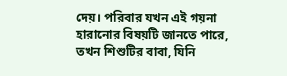দেয়। পরিবার যখন এই গয়না হারানোর বিষয়টি জানতে পারে, তখন শিশুটির বাবা, যিনি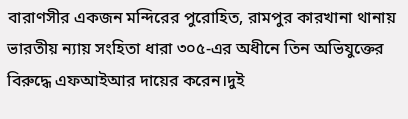বারাণসীর একজন মন্দিরের পুরোহিত, রামপুর কারখানা থানায় ভারতীয় ন্যায় সংহিতা ধারা ৩০৫-এর অধীনে তিন অভিযুক্তের বিরুদ্ধে এফআইআর দায়ের করেন।দুই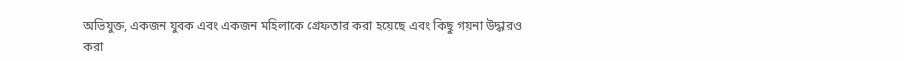অভিযুক্ত, একজন যুবক এবং একজন মহিলাকে গ্রেফতার করা হয়েছে এবং কিছু গয়না উদ্ধারও করা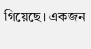গিয়েছে। একজন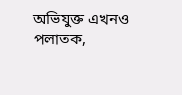অভিযুক্ত এখনও পলাতক,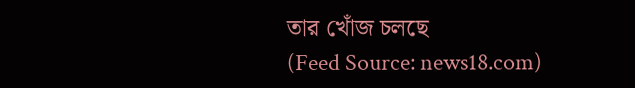তার খোঁজ চলছে
(Feed Source: news18.com)